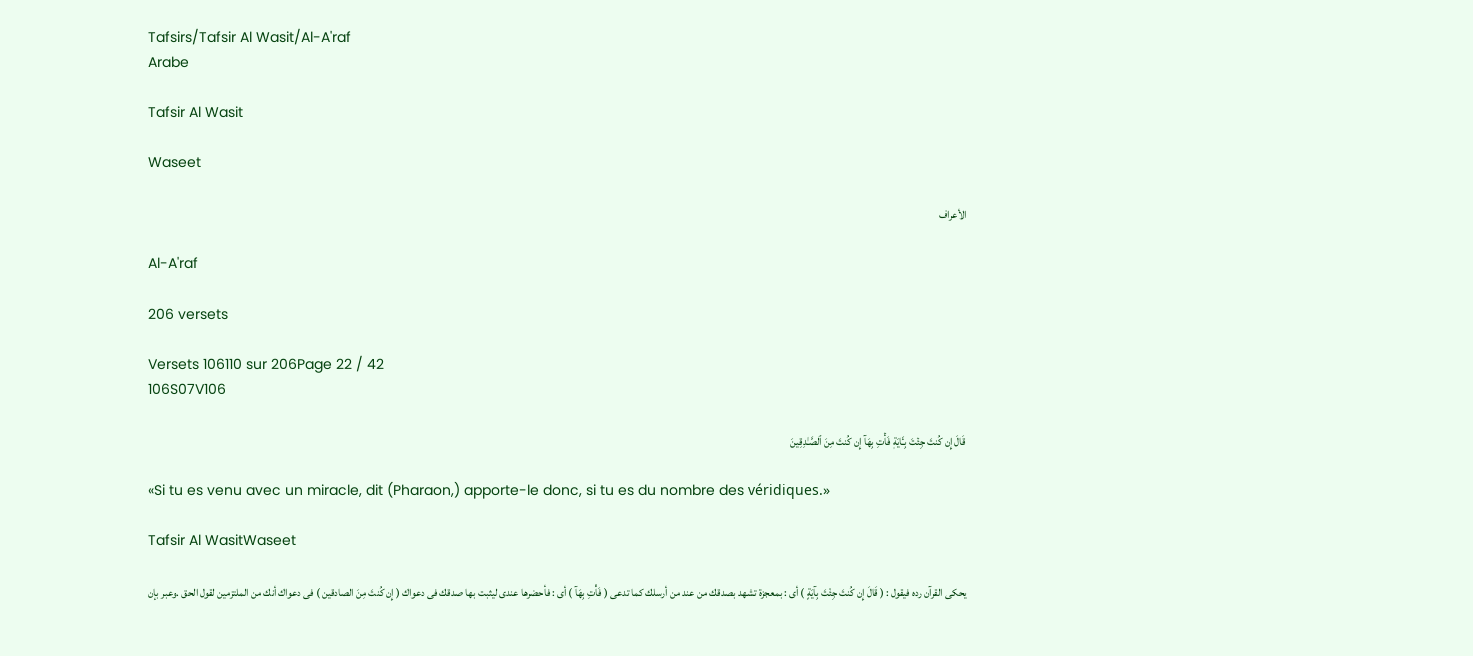Tafsirs/Tafsir Al Wasit/Al-A'raf
Arabe

Tafsir Al Wasit

Waseet

الأعراف

Al-A'raf

206 versets

Versets 106110 sur 206Page 22 / 42
106S07V106

قَالَ إِن كُنتَ جِئۡتَ بِـَٔايَةٖ فَأۡتِ بِهَآ إِن كُنتَ مِنَ ٱلصَّـٰدِقِينَ

«Si tu es venu avec un miracle, dit (Pharaon,) apporte-le donc, si tu es du nombre des véridiques.»

Tafsir Al WasitWaseet

يحكى القرآن رده فيقول : ( قَالَ إِن كُنتَ جِئْتَ بِآيَةٍ ) أى : بمعجزة تشهد بصدقك من عند من أرسلك كما تدعى ( فَأْتِ بِهَآ ) أى : فأحضرها عندى ليثبت بها صدقك فى دعواك ( إِن كُنتَ مِنَ الصادقين ) فى دعواك أنك من الملتزمين لقول الحق .وعبر بإن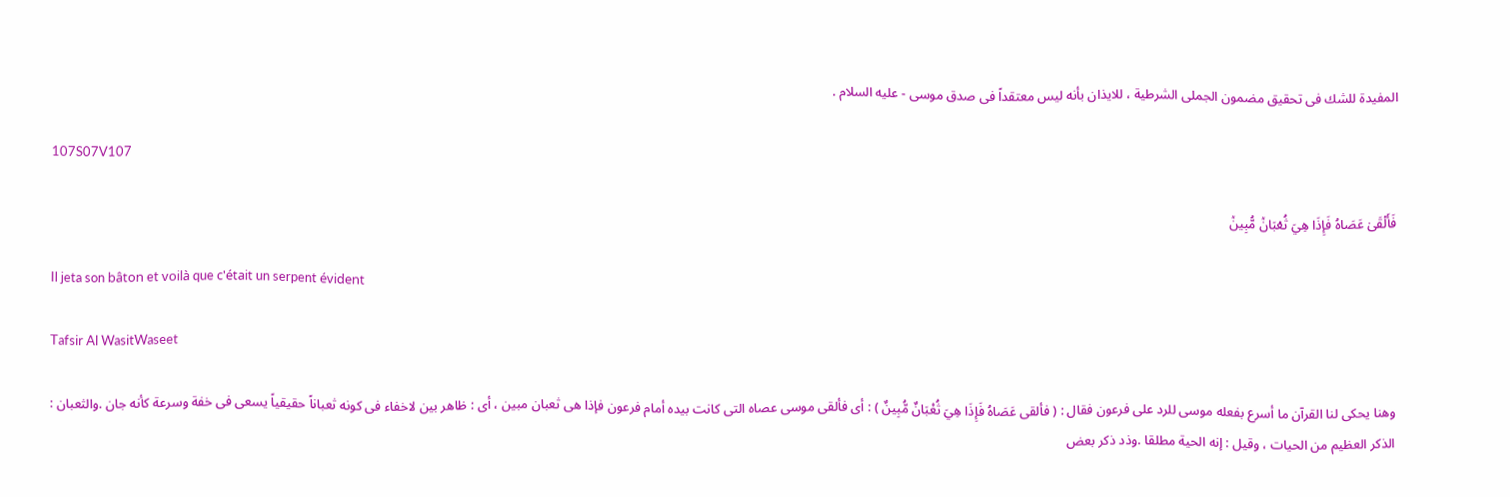المفيدة للشك فى تحقيق مضمون الجملى الشرطية ، للايذان بأنه ليس معتقداً فى صدق موسى - عليه السلام .

107S07V107

فَأَلۡقَىٰ عَصَاهُ فَإِذَا هِيَ ثُعۡبَانٞ مُّبِينٞ

Il jeta son bâton et voilà que c'était un serpent évident

Tafsir Al WasitWaseet

وهنا يحكى لنا القرآن ما أسرع بفعله موسى للرد على فرعون فقال : ( فألقى عَصَاهُ فَإِذَا هِيَ ثُعْبَانٌ مُّبِينٌ ) : أى فألقى موسى عصاه التى كانت بيده أمام فرعون فإذا هى ثعبان مبين ، أى : ظاهر بين لاخفاء فى كونه ثعباناً حقيقياً يسعى فى خفة وسرعة كأنه جان .والثعبان : الذكر العظيم من الحيات ، وقيل : إنه الحية مطلقا .وذد ذكر بعض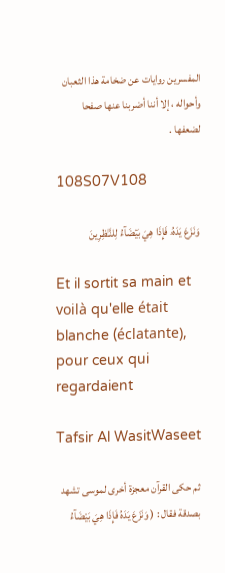المفسرين روايات عن ضخامة هذا الثعبان وأحواله ، إلا أننا أضربنا عنها صفحا لضعفها .

108S07V108

وَنَزَعَ يَدَهُۥ فَإِذَا هِيَ بَيۡضَآءُ لِلنَّـٰظِرِينَ

Et il sortit sa main et voilà qu'elle était blanche (éclatante), pour ceux qui regardaient

Tafsir Al WasitWaseet

ثم حكى القرآن معجزة أخرى لموسى تشهد بصدقة فقال : ( وَنَزَعَ يَدَهُ فَإِذَا هِيَ بَيْضَآءُ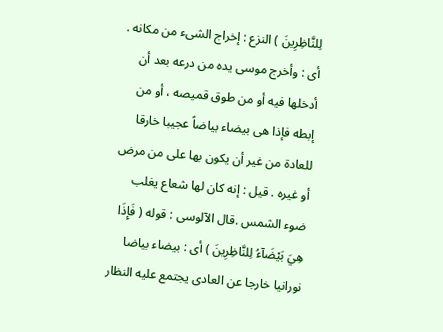لِلنَّاظِرِينَ ) النزع : إخراج الشىء من مكانه . أى : وأخرج موسى يده من درعه بعد أن أدخلها فيه أو من طوق قميصه ، أو من إبطه فإذا هى بيضاء بياضاً عجيبا خارقا للعادة من غير أن يكون بها على من مرض أو غيره . قيل : إنه كان لها شعاع يغلب ضوء الشمس .قال الآلوسى : قوله ( فَإِذَا هِيَ بَيْضَآءُ لِلنَّاظِرِينَ ) أى : بيضاء بياضا نورانيا خارجا عن العادى يجتمع عليه النظار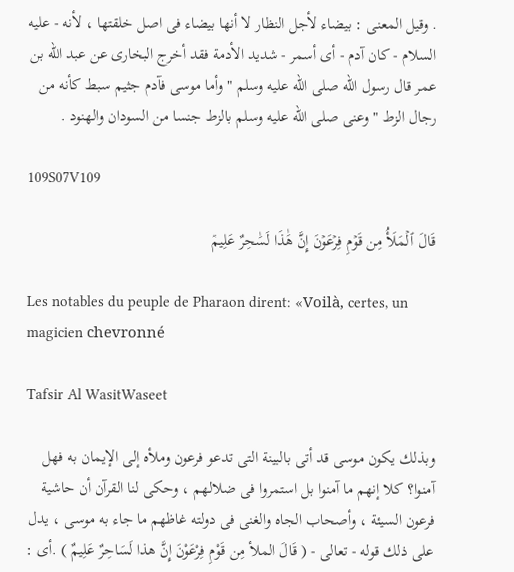. وقيل المعنى : بيضاء لأجل النظار لا أنها بيضاء فى اصل خلقتها ، لأنه - عليه السلام - كان آدم - أى أسمر - شديد الأدمة فقد أخرج البخارى عن عبد الله بن عمر قال رسول الله صلى الله عليه وسلم " وأما موسى فآدم جثيم سبط كأنه من رجال الزط " وعنى صلى الله عليه وسلم بالزط جنسا من السودان والهنود .

109S07V109

قَالَ ٱلۡمَلَأُ مِن قَوۡمِ فِرۡعَوۡنَ إِنَّ هَٰذَا لَسَٰحِرٌ عَلِيمٞ

Les notables du peuple de Pharaon dirent: «Voilà, certes, un magicien chevronné

Tafsir Al WasitWaseet

وبذلك يكون موسى قد أتى بالبينة التى تدعو فرعون وملأه إلى الإيمان به فهل آمنوا؟ كلا إنهم ما آمنوا بل استمروا فى ضلالهم ، وحكى لنا القرآن أن حاشية فرعون السيئة ، وأصحاب الجاه والغنى فى دولته غاظهم ما جاء به موسى ، يدل على ذلك قوله - تعالى - ( قَالَ الملأ مِن قَوْمِ فِرْعَوْنَ إِنَّ هذا لَسَاحِرٌ عَلِيمٌ ) .أى :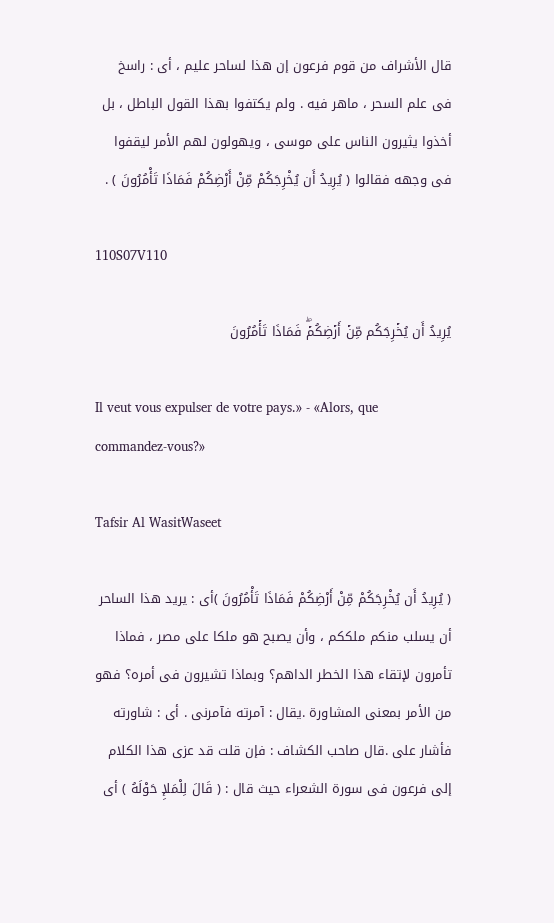قال الأشراف من قوم فرعون إن هذا لساحر عليم ، أى : راسخ فى علم السحر ، ماهر فيه . ولم يكتفوا بهذا القول الباطل ، بل أخذوا يثيرون الناس على موسى ، ويهولون لهم الأمر ليقفوا فى وجهه فقالوا ( يُرِيدُ أَن يُخْرِجَكُمْ مِّنْ أَرْضِكُمْ فَمَاذَا تَأْمُرُونَ ) .

110S07V110

يُرِيدُ أَن يُخۡرِجَكُم مِّنۡ أَرۡضِكُمۡۖ فَمَاذَا تَأۡمُرُونَ

Il veut vous expulser de votre pays.» - «Alors, que commandez-vous?»

Tafsir Al WasitWaseet

( يُرِيدُ أَن يُخْرِجَكُمْ مِّنْ أَرْضِكُمْ فَمَاذَا تَأْمُرُونَ )أى : يريد هذا الساحر أن يسلب منكم ملككم ، وأن يصبح هو ملكا على مصر ، فماذا تأمرون لإتقاء هذا الخطر الداهم؟ وبماذا تشيرون فى أمره؟ فهو من الأمر بمعنى المشاورة .يقال : آمرته فآمرنى . أى : شاورته فأشار على .قال صاحب الكشاف : فإن قلت قد عزى هذا الكلام إلى فرعون فى سورة الشعراء حيث قال : ( قَالَ لِلْمَلإِ حَوْلَهُ ) أى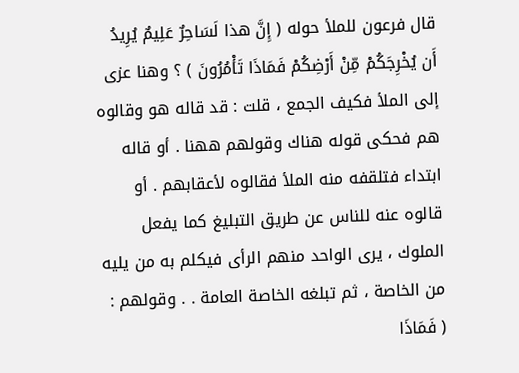قال فرعون للملأ حوله ( إِنَّ هذا لَسَاحِرٌ عَلِيمٌ يُرِيدُ أَن يُخْرِجَكُمْ مِّنْ أَرْضِكُمْ فَمَاذَا تَأْمُرُونَ ) ؟ وهنا عزى إلى الملأ فكيف الجمع ، قلت : قد قاله هو وقالوه هم فحكى قوله هناك وقولهم ههنا . أو قاله ابتداء فتلقفه منه الملأ فقالوه لأعقابهم . أو قالوه عنه للناس عن طريق التبليغ كما يفعل الملوك ، يرى الواحد منهم الرأى فيكلم به من يليه من الخاصة ، ثم تبلغه الخاصة العامة . . وقولهم : ( فَمَاذَا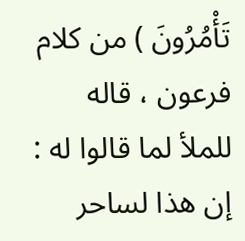تَأْمُرُونَ ) من كلام فرعون ، قاله للملأ لما قالوا له : إن هذا لساحر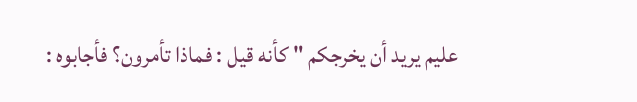عليم يريد أن يخرجكم " كأنه قيل : فماذا تأمرون؟ فأجابوه :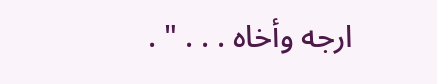ارجه وأخاه . . . " .